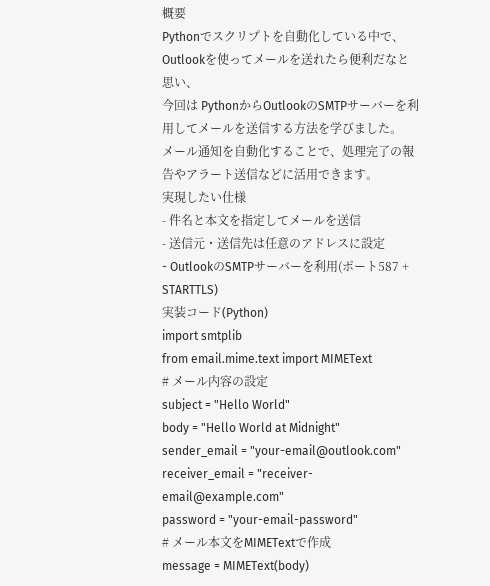概要
Pythonでスクリプトを自動化している中で、Outlookを使ってメールを送れたら便利だなと思い、
今回は PythonからOutlookのSMTPサーバーを利用してメールを送信する方法を学びました。
メール通知を自動化することで、処理完了の報告やアラート送信などに活用できます。
実現したい仕様
- 件名と本文を指定してメールを送信
- 送信元・送信先は任意のアドレスに設定
- OutlookのSMTPサーバーを利用(ポート587 + STARTTLS)
実装コード(Python)
import smtplib
from email.mime.text import MIMEText
# メール内容の設定
subject = "Hello World"
body = "Hello World at Midnight"
sender_email = "your-email@outlook.com"
receiver_email = "receiver-email@example.com"
password = "your-email-password"
# メール本文をMIMETextで作成
message = MIMEText(body)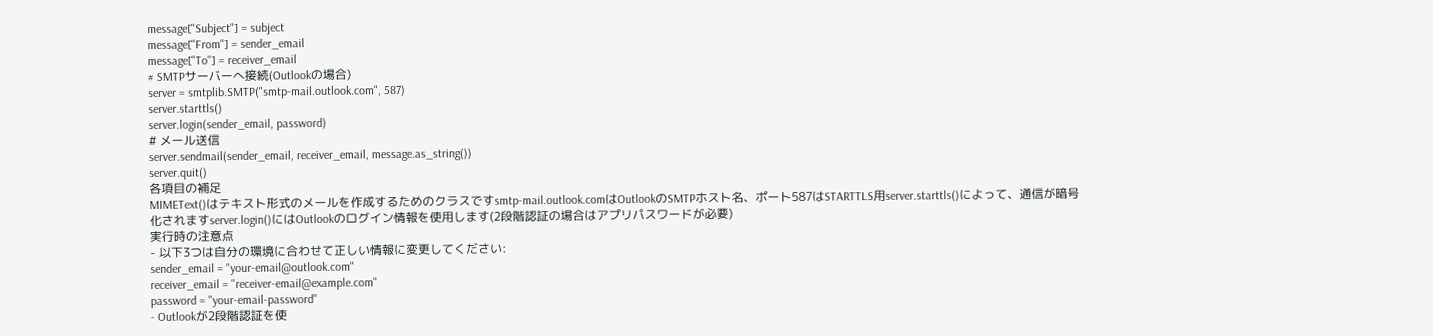message["Subject"] = subject
message["From"] = sender_email
message["To"] = receiver_email
# SMTPサーバーへ接続(Outlookの場合)
server = smtplib.SMTP("smtp-mail.outlook.com", 587)
server.starttls()
server.login(sender_email, password)
# メール送信
server.sendmail(sender_email, receiver_email, message.as_string())
server.quit()
各項目の補足
MIMEText()はテキスト形式のメールを作成するためのクラスですsmtp-mail.outlook.comはOutlookのSMTPホスト名、ポート587はSTARTTLS用server.starttls()によって、通信が暗号化されますserver.login()にはOutlookのログイン情報を使用します(2段階認証の場合はアプリパスワードが必要)
実行時の注意点
- 以下3つは自分の環境に合わせて正しい情報に変更してください:
sender_email = "your-email@outlook.com"
receiver_email = "receiver-email@example.com"
password = "your-email-password"
- Outlookが2段階認証を使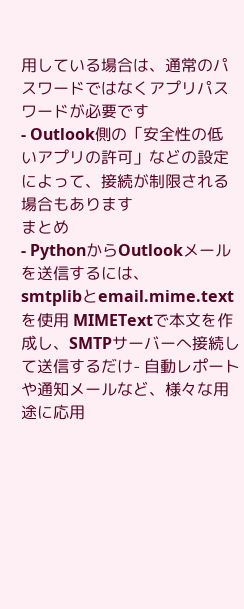用している場合は、通常のパスワードではなくアプリパスワードが必要です
- Outlook側の「安全性の低いアプリの許可」などの設定によって、接続が制限される場合もあります
まとめ
- PythonからOutlookメールを送信するには、
smtplibとemail.mime.textを使用 MIMETextで本文を作成し、SMTPサーバーへ接続して送信するだけ- 自動レポートや通知メールなど、様々な用途に応用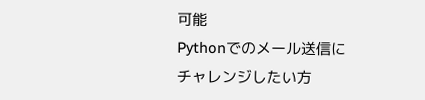可能
Pythonでのメール送信にチャレンジしたい方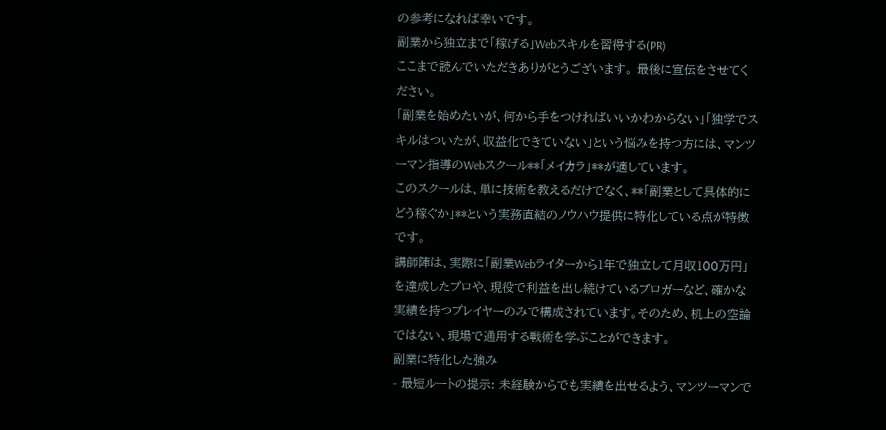の参考になれば幸いです。
副業から独立まで「稼げる」Webスキルを習得する(PR)
ここまで読んでいただきありがとうございます。 最後に宣伝をさせてください。
「副業を始めたいが、何から手をつければいいかわからない」「独学でスキルはついたが、収益化できていない」という悩みを持つ方には、マンツーマン指導のWebスクール**「メイカラ」**が適しています。
このスクールは、単に技術を教えるだけでなく、**「副業として具体的にどう稼ぐか」**という実務直結のノウハウ提供に特化している点が特徴です。
講師陣は、実際に「副業Webライターから1年で独立して月収100万円」を達成したプロや、現役で利益を出し続けているブロガーなど、確かな実績を持つプレイヤーのみで構成されています。そのため、机上の空論ではない、現場で通用する戦術を学ぶことができます。
副業に特化した強み
- 最短ルートの提示: 未経験からでも実績を出せるよう、マンツーマンで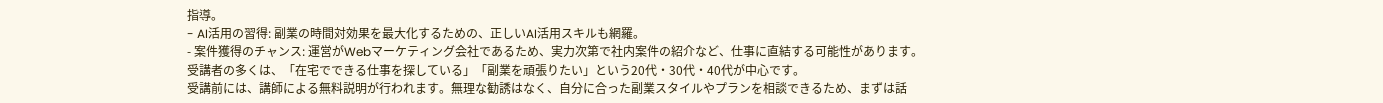指導。
- AI活用の習得: 副業の時間対効果を最大化するための、正しいAI活用スキルも網羅。
- 案件獲得のチャンス: 運営がWebマーケティング会社であるため、実力次第で社内案件の紹介など、仕事に直結する可能性があります。
受講者の多くは、「在宅でできる仕事を探している」「副業を頑張りたい」という20代・30代・40代が中心です。
受講前には、講師による無料説明が行われます。無理な勧誘はなく、自分に合った副業スタイルやプランを相談できるため、まずは話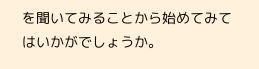を聞いてみることから始めてみてはいかがでしょうか。